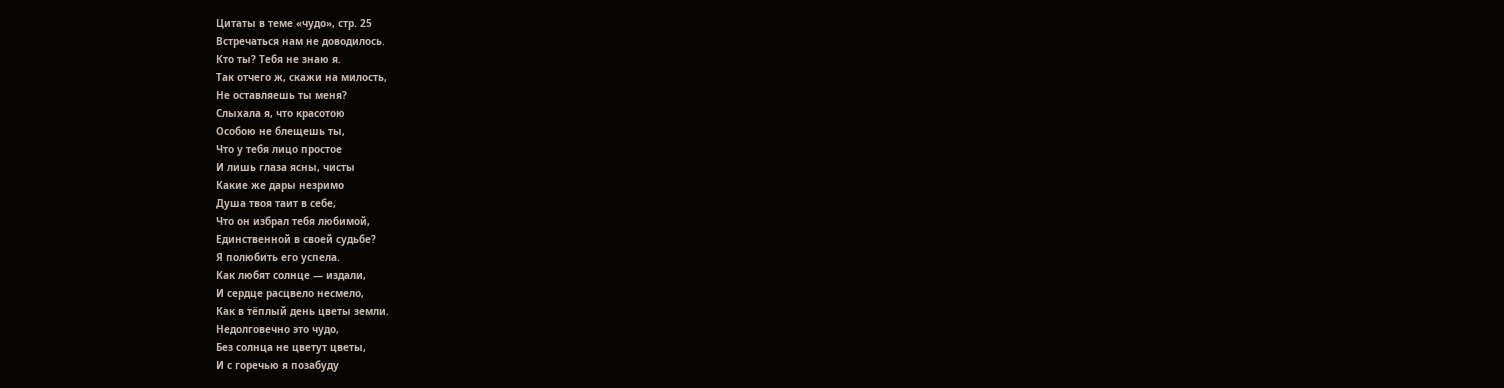Цитаты в теме «чудо», стр. 25
Встречаться нам не доводилось.
Кто ты? Тебя не знаю я.
Так отчего ж, скажи на милость,
Не оставляешь ты меня?
Слыхала я, что красотою
Особою не блещешь ты,
Что у тебя лицо простое
И лишь глаза ясны, чисты
Какие же дары незримо
Душа твоя таит в себе,
Что он избрал тебя любимой,
Единственной в своей судьбе?
Я полюбить его успела.
Как любят солнце — издали,
И сердце расцвело несмело,
Как в тёплый день цветы земли.
Недолговечно это чудо,
Без солнца не цветут цветы,
И с горечью я позабуду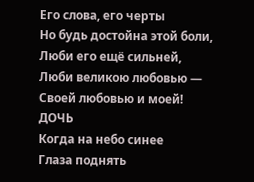Его слова, его черты
Но будь достойна этой боли,
Люби его ещё сильней,
Люби великою любовью —
Своей любовью и моей!
ДОЧЬ
Когда на небо синее
Глаза поднять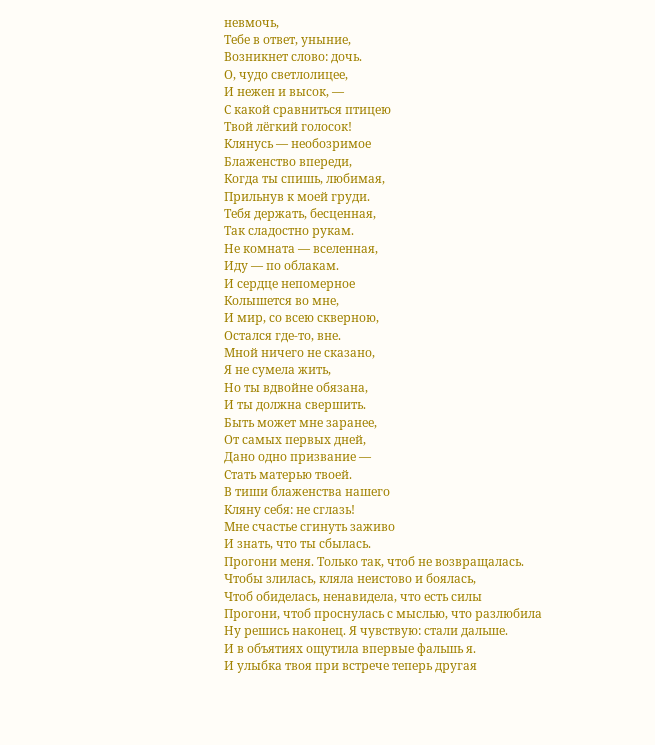невмочь,
Тебе в ответ, уныние,
Возникнет слово: дочь.
О, чудо светлолицее,
И нежен и высок, —
С какой сравниться птицею
Твой лёгкий голосок!
Клянусь — необозримое
Блаженство впереди,
Когда ты спишь, любимая,
Прильнув к моей груди.
Тебя держать, бесценная,
Так сладостно рукам.
Не комната — вселенная,
Иду — по облакам.
И сердце непомерное
Колышется во мне,
И мир, со всею скверною,
Остался где-то, вне.
Мной ничего не сказано,
Я не сумела жить,
Но ты вдвойне обязана,
И ты должна свершить.
Быть может мне заранее,
От самых первых дней,
Дано одно призвание —
Стать матерью твоей.
В тиши блаженства нашего
Кляну себя: не сглазь!
Мне счастье сгинуть заживо
И знать, что ты сбылась.
Прогони меня. Только так, чтоб не возвращалась.
Чтобы злилась, кляла неистово и боялась,
Чтоб обиделась, ненавидела, что есть силы
Прогони, чтоб проснулась с мыслью, что разлюбила
Ну решись наконец. Я чувствую: стали дальше.
И в объятиях ощутила впервые фальшь я.
И улыбка твоя при встрече теперь другая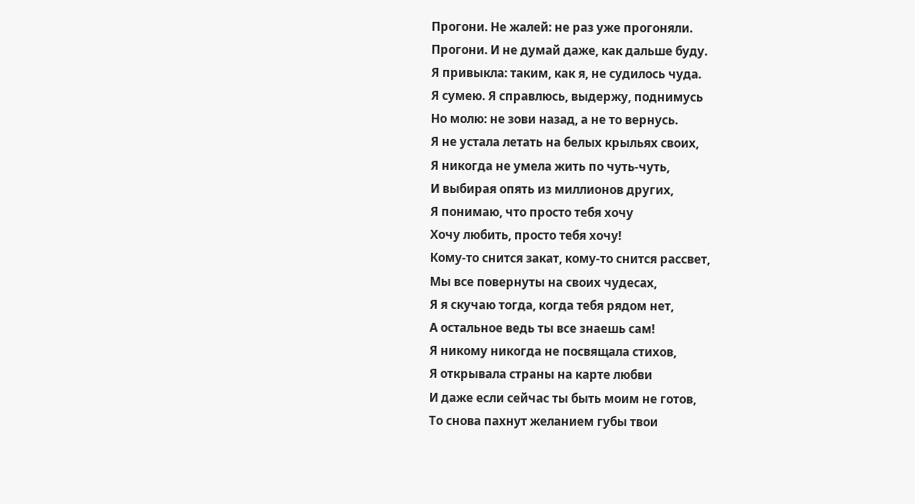Прогони. Не жалей: не раз уже прогоняли.
Прогони. И не думай даже, как дальше буду.
Я привыкла: таким, как я, не судилось чуда.
Я сумею. Я справлюсь, выдержу, поднимусь
Но молю: не зови назад, а не то вернусь.
Я не устала летать на белых крыльях своих,
Я никогда не умела жить по чуть-чуть,
И выбирая опять из миллионов других,
Я понимаю, что просто тебя хочу
Хочу любить, просто тебя хочу!
Кому-то снится закат, кому-то снится рассвет,
Мы все повернуты на своих чудесах,
Я я скучаю тогда, когда тебя рядом нет,
А остальное ведь ты все знаешь сам!
Я никому никогда не посвящала стихов,
Я открывала страны на карте любви
И даже если сейчас ты быть моим не готов,
То снова пахнут желанием губы твои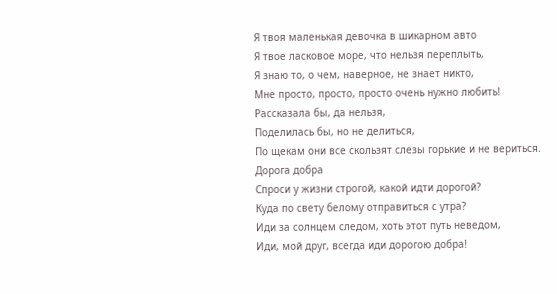Я твоя маленькая девочка в шикарном авто
Я твое ласковое море, что нельзя переплыть,
Я знаю то, о чем, наверное, не знает никто,
Мне просто, просто, просто очень нужно любить!
Рассказала бы, да нельзя,
Поделилась бы, но не делиться,
По щекам они все скользят слезы горькие и не вериться.
Дорога добра
Спроси у жизни строгой, какой идти дорогой?
Куда по свету белому отправиться с утра?
Иди за солнцем следом, хоть этот путь неведом,
Иди, мой друг, всегда иди дорогою добра!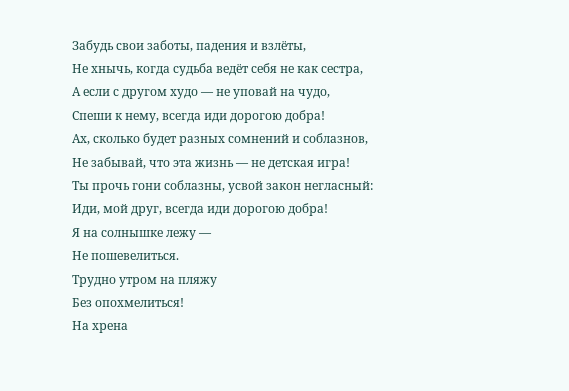Забудь свои заботы, падения и взлёты,
Не хнычь, когда судьба ведёт себя не как сестра,
А если с другом худо — не уповай на чудо,
Спеши к нему, всегда иди дорогою добра!
Ах, сколько будет разных сомнений и соблазнов,
Не забывай, что эта жизнь — не детская игра!
Ты прочь гони соблазны, усвой закон негласный:
Иди, мой друг, всегда иди дорогою добра!
Я на солнышке лежу —
Не пошевелиться.
Трудно утром на пляжу
Без опохмелиться!
На хрена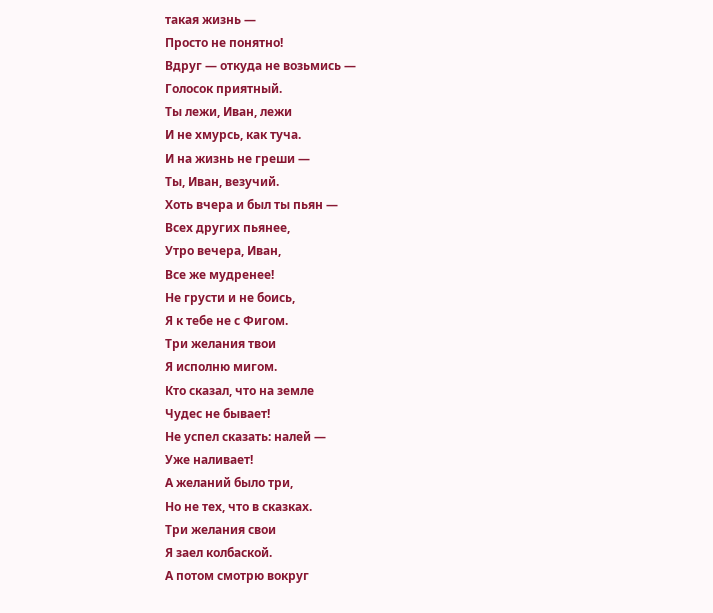такая жизнь —
Просто не понятно!
Вдруг — откуда не возьмись —
Голосок приятный.
Ты лежи, Иван, лежи
И не хмурсь, как туча.
И на жизнь не греши —
Ты, Иван, везучий.
Хоть вчера и был ты пьян —
Всех других пьянее,
Утро вечера, Иван,
Все же мудренее!
Не грусти и не боись,
Я к тебе не с Фигом.
Три желания твои
Я исполню мигом.
Кто сказал, что на земле
Чудес не бывает!
Не успел сказать: налей —
Уже наливает!
А желаний было три,
Но не тех, что в сказках.
Три желания свои
Я заел колбаской.
А потом смотрю вокруг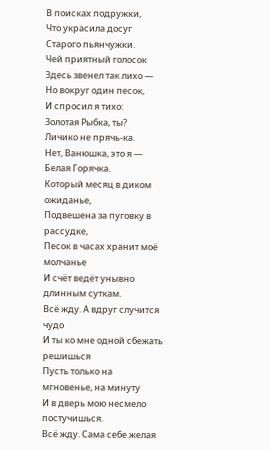В поисках подружки,
Что украсила досуг
Старого пьянчужки.
Чей приятный голосок
Здесь звенел так лихо —
Но вокруг один песок,
И спросил я тихо:
Золотая Рыбка, ты?
Личико не прячь-ка.
Нет, Ванюшка, это я —
Белая Горячка.
Который месяц в диком ожиданье,
Подвешена за пуговку в рассудке,
Песок в часах хранит моё молчанье
И счёт ведёт унывно длинным суткам.
Всё жду. А вдруг случится чудо
И ты ко мне одной сбежать решишься
Пусть только на мгновенье, на минуту
И в дверь мою несмело постучишься.
Всё жду. Сама себе желая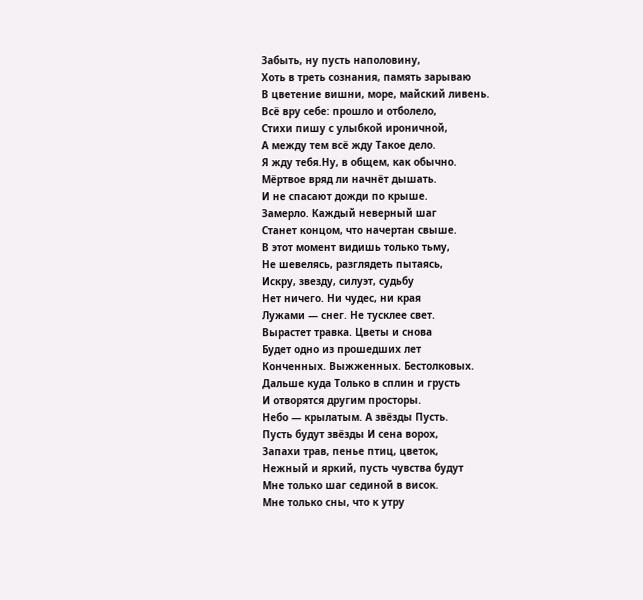Забыть, ну пусть наполовину,
Хоть в треть сознания, память зарываю
В цветение вишни, море, майский ливень.
Всё вру себе: прошло и отболело,
Стихи пишу с улыбкой ироничной,
А между тем всё жду Такое дело.
Я жду тебя.Ну, в общем, как обычно.
Мёртвое вряд ли начнёт дышать.
И не спасают дожди по крыше.
Замерло. Каждый неверный шаг
Станет концом, что начертан свыше.
В этот момент видишь только тьму,
Не шевелясь, разглядеть пытаясь,
Искру, звезду, силуэт, судьбу
Нет ничего. Ни чудес, ни края
Лужами — снег. Не тусклее свет.
Вырастет травка. Цветы и снова
Будет одно из прошедших лет
Конченных. Выжженных. Бестолковых.
Дальше куда Только в сплин и грусть
И отворятся другим просторы.
Небо — крылатым. А звёзды Пусть.
Пусть будут звёзды И сена ворох,
Запахи трав, пенье птиц, цветок,
Нежный и яркий, пусть чувства будут
Мне только шаг сединой в висок.
Мне только сны, что к утру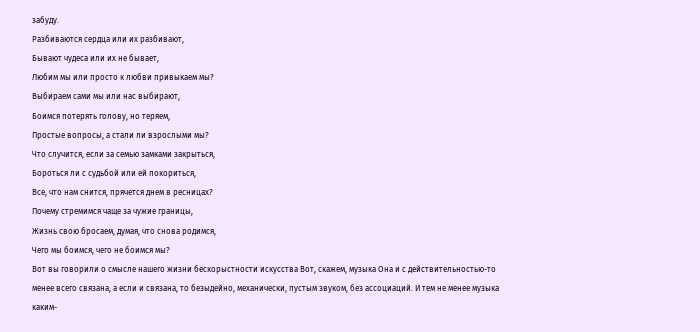забуду.
Разбиваются сердца или их разбивают,
Бывают чудеса или их не бывает,
Любим мы или просто к любви привыкаем мы?
Выбираем сами мы или нас выбирают,
Боимся потерять голову, но теряем,
Простые вопросы, а стали ли взрослыми мы?
Что случится, если за семью замками закрыться,
Бороться ли с судьбой или ей покориться,
Все, что нам снится, прячется днем в ресницах?
Почему стремимся чаще за чужие границы,
Жизнь свою бросаем, думая, что снова родимся,
Чего мы боимся, чего не боимся мы?
Вот вы говорили о смысле нашего жизни бескорыстности искусства Вот, скажем, музыка Она и с действительностью-то менее всего связана, а если и связана, то безыдейно, механически, пустым звуком, без ассоциаций. И тем не менее музыка каким-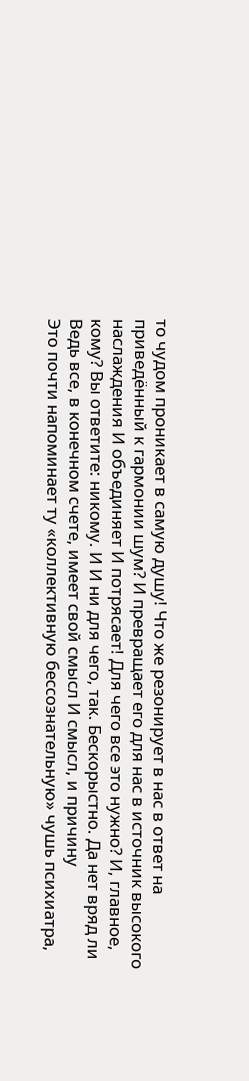то чудом проникает в самую душу! Что же резонирует в нас в ответ на приведённый к гармонии шум? И превращает его для нас в источник высокого наслаждения И объединяет И потрясает! Для чего все это нужно? И, главное, кому? Вы ответите: никому. И И ни для чего, так. Бескорыстно. Да нет вряд ли Ведь все, в конечном счете, имеет свой смысл И смысл, и причину
Это почти напоминает ту «коллективную бессознательную» чушь психиатра,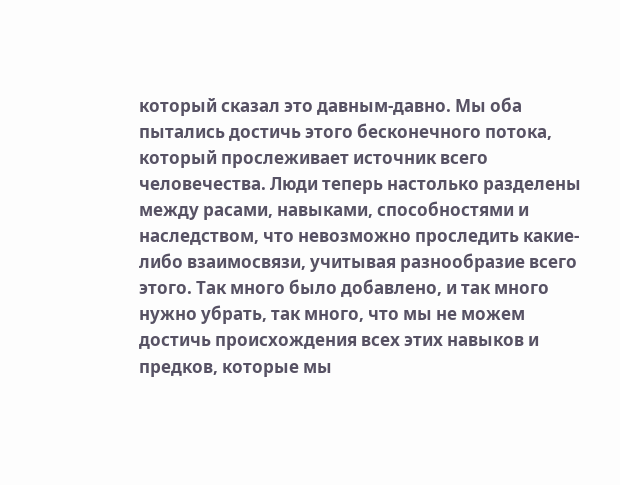который сказал это давным-давно. Мы оба пытались достичь этого бесконечного потока, который прослеживает источник всего человечества. Люди теперь настолько разделены между расами, навыками, способностями и наследством, что невозможно проследить какие-либо взаимосвязи, учитывая разнообразие всего этого. Так много было добавлено, и так много нужно убрать, так много, что мы не можем достичь происхождения всех этих навыков и предков, которые мы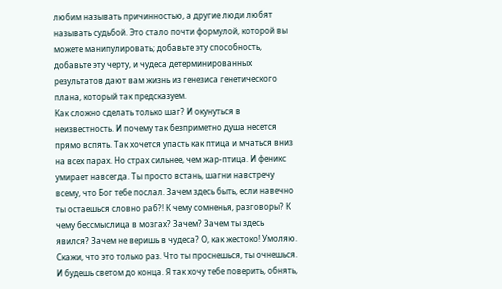любим называть причинностью, а другие люди любят называть судьбой. Это стало почти формулой, которой вы можете манипулировать; добавьте эту способность, добавьте эту черту, и чудеса детерминированных результатов дают вам жизнь из генезиса генетического плана, который так предсказуем.
Как сложно сделать только шаг? И окунуться в неизвестность. И почему так безприметно душа несется прямо вспять. Так хочется упасть как птица и мчаться вниз на всех парах. Но страх сильнее, чем жар-птица. И феникс умирает навсегда. Ты просто встань, шагни навстречу всему, что Бог тебе послал. Зачем здесь быть, если навечно ты остаешься словно раб?! К чему сомненья, разговоры? К чему бессмыслица в мозгах? Зачем? Зачем ты здесь явился? Зачем не веришь в чудеса? О, как жестоко! Умоляю. Скажи, что это только раз. Что ты проснешься, ты очнешься. И будешь светом до конца. Я так хочу тебе поверить, обнять,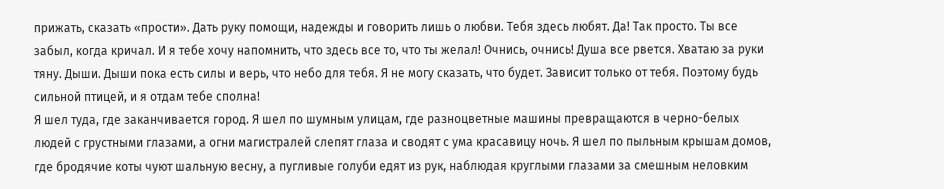прижать, сказать «прости». Дать руку помощи, надежды и говорить лишь о любви. Тебя здесь любят. Да! Так просто. Ты все забыл, когда кричал. И я тебе хочу напомнить, что здесь все то, что ты желал! Очнись, очнись! Душа все рвется. Хватаю за руки тяну. Дыши. Дыши пока есть силы и верь, что небо для тебя. Я не могу сказать, что будет. Зависит только от тебя. Поэтому будь сильной птицей, и я отдам тебе сполна!
Я шел туда, где заканчивается город. Я шел по шумным улицам, где разноцветные машины превращаются в черно-белых людей с грустными глазами, а огни магистралей слепят глаза и сводят с ума красавицу ночь. Я шел по пыльным крышам домов, где бродячие коты чуют шальную весну, а пугливые голуби едят из рук, наблюдая круглыми глазами за смешным неловким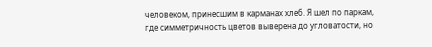человеком, принесшим в карманах хлеб. Я шел по паркам, где симметричность цветов выверена до угловатости, но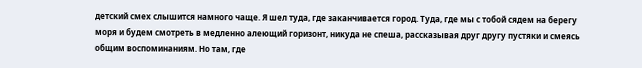детский смех слышится намного чаще. Я шел туда, где заканчивается город. Туда, где мы с тобой сядем на берегу моря и будем смотреть в медленно алеющий горизонт, никуда не спеша, рассказывая друг другу пустяки и смеясь общим воспоминаниям. Но там, где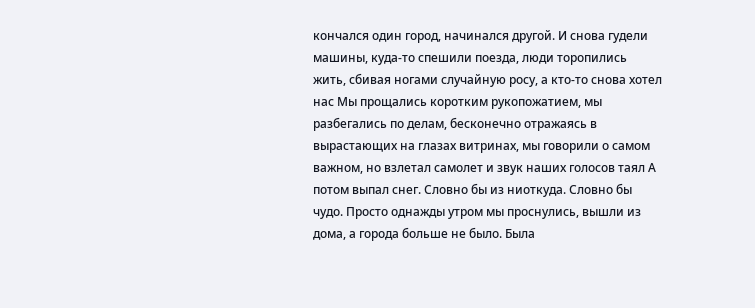кончался один город, начинался другой. И снова гудели машины, куда-то спешили поезда, люди торопились жить, сбивая ногами случайную росу, а кто-то снова хотел нас Мы прощались коротким рукопожатием, мы разбегались по делам, бесконечно отражаясь в вырастающих на глазах витринах, мы говорили о самом важном, но взлетал самолет и звук наших голосов таял А потом выпал снег. Словно бы из ниоткуда. Словно бы чудо. Просто однажды утром мы проснулись, вышли из дома, а города больше не было. Была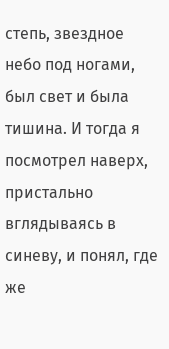степь, звездное небо под ногами, был свет и была тишина. И тогда я посмотрел наверх, пристально вглядываясь в синеву, и понял, где же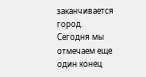заканчивается город.
Сегодня мы отмечаем еще один конец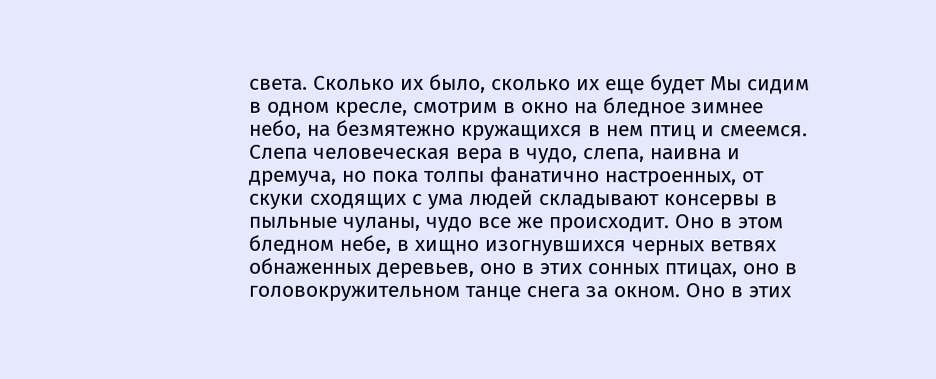света. Сколько их было, сколько их еще будет Мы сидим в одном кресле, смотрим в окно на бледное зимнее небо, на безмятежно кружащихся в нем птиц и смеемся. Слепа человеческая вера в чудо, слепа, наивна и дремуча, но пока толпы фанатично настроенных, от скуки сходящих с ума людей складывают консервы в пыльные чуланы, чудо все же происходит. Оно в этом бледном небе, в хищно изогнувшихся черных ветвях обнаженных деревьев, оно в этих сонных птицах, оно в головокружительном танце снега за окном. Оно в этих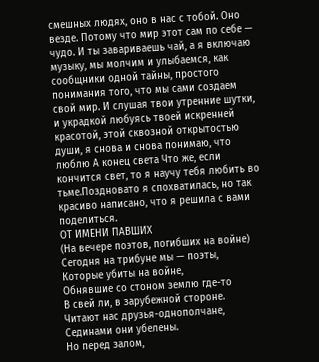смешных людях, оно в нас с тобой. Оно везде. Потому что мир этот сам по себе — чудо. И ты завариваешь чай, а я включаю музыку, мы молчим и улыбаемся, как сообщники одной тайны, простого понимания того, что мы сами создаем свой мир. И слушая твои утренние шутки, и украдкой любуясь твоей искренней красотой, этой сквозной открытостью души, я снова и снова понимаю, что люблю А конец света Что же, если кончится свет, то я научу тебя любить во тьме.Поздновато я спохватилась, но так красиво написано, что я решила с вами поделиться.
ОТ ИМЕНИ ПАВШИХ
(На вечере поэтов, погибших на войне)
Сегодня на трибуне мы — поэты,
Которые убиты на войне,
Обнявшие со стоном землю где-то
В свей ли, в зарубежной стороне.
Читают нас друзья-однополчане,
Сединами они убелены.
Но перед залом,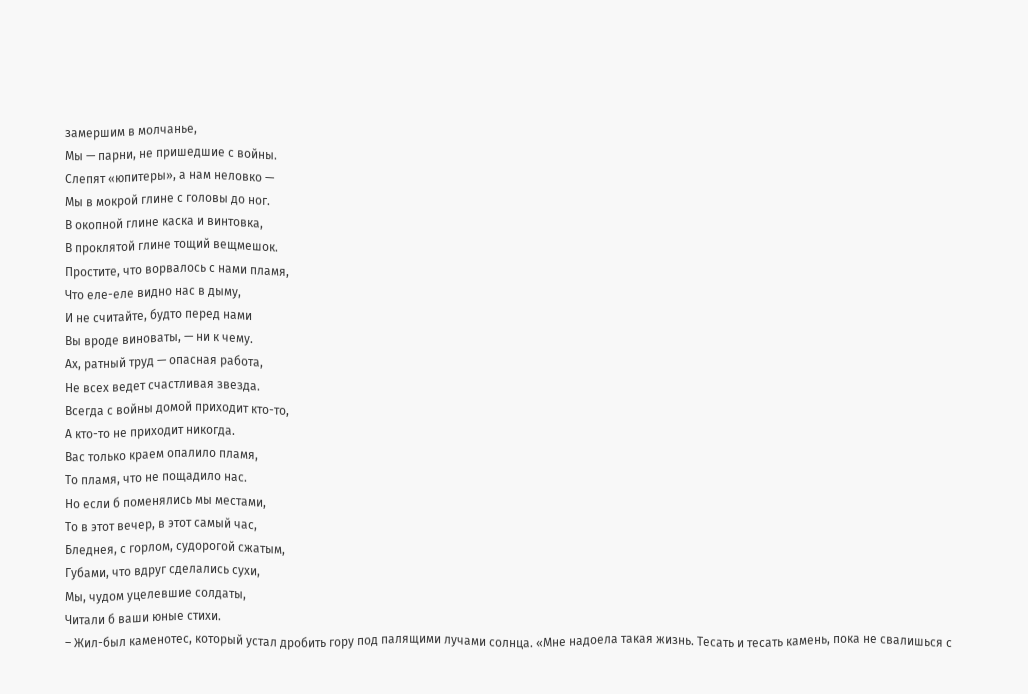замершим в молчанье,
Мы — парни, не пришедшие с войны.
Слепят «юпитеры», а нам неловко —
Мы в мокрой глине с головы до ног.
В окопной глине каска и винтовка,
В проклятой глине тощий вещмешок.
Простите, что ворвалось с нами пламя,
Что еле-еле видно нас в дыму,
И не считайте, будто перед нами
Вы вроде виноваты, — ни к чему.
Ах, ратный труд — опасная работа,
Не всех ведет счастливая звезда.
Всегда с войны домой приходит кто-то,
А кто-то не приходит никогда.
Вас только краем опалило пламя,
То пламя, что не пощадило нас.
Но если б поменялись мы местами,
То в этот вечер, в этот самый час,
Бледнея, с горлом, судорогой сжатым,
Губами, что вдруг сделались сухи,
Мы, чудом уцелевшие солдаты,
Читали б ваши юные стихи.
– Жил-был каменотес, который устал дробить гору под палящими лучами солнца. «Мне надоела такая жизнь. Тесать и тесать камень, пока не свалишься с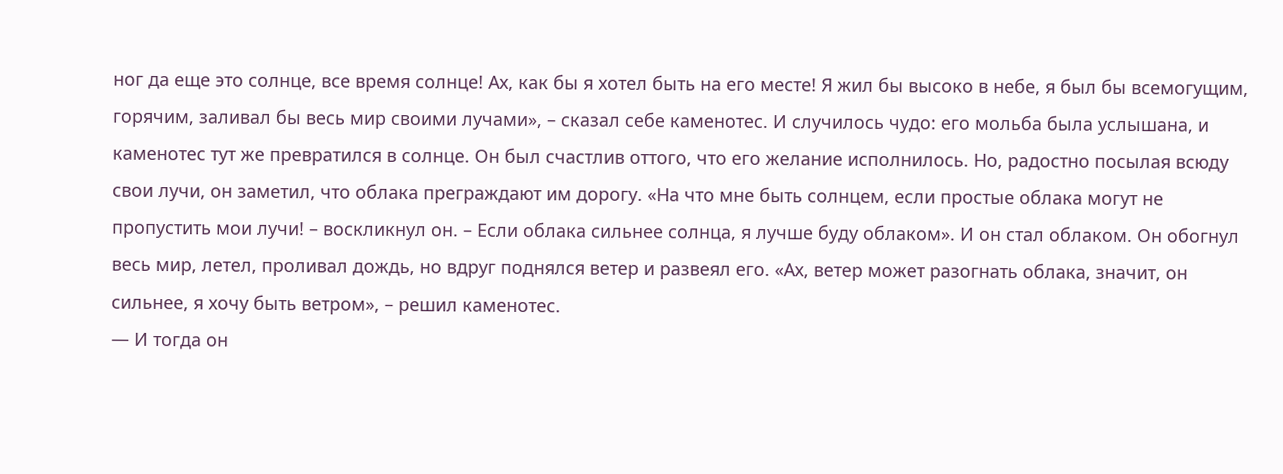ног да еще это солнце, все время солнце! Ах, как бы я хотел быть на его месте! Я жил бы высоко в небе, я был бы всемогущим, горячим, заливал бы весь мир своими лучами», – сказал себе каменотес. И случилось чудо: его мольба была услышана, и каменотес тут же превратился в солнце. Он был счастлив оттого, что его желание исполнилось. Но, радостно посылая всюду свои лучи, он заметил, что облака преграждают им дорогу. «На что мне быть солнцем, если простые облака могут не пропустить мои лучи! – воскликнул он. – Если облака сильнее солнца, я лучше буду облаком». И он стал облаком. Он обогнул весь мир, летел, проливал дождь, но вдруг поднялся ветер и развеял его. «Ах, ветер может разогнать облака, значит, он сильнее, я хочу быть ветром», – решил каменотес.
— И тогда он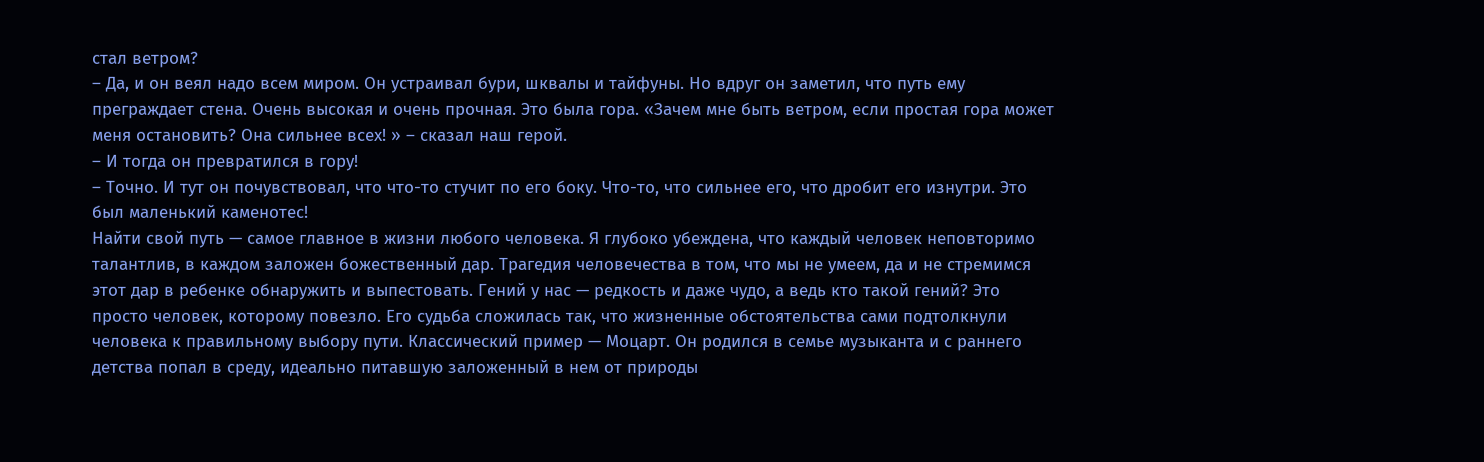стал ветром?
– Да, и он веял надо всем миром. Он устраивал бури, шквалы и тайфуны. Но вдруг он заметил, что путь ему преграждает стена. Очень высокая и очень прочная. Это была гора. «Зачем мне быть ветром, если простая гора может меня остановить? Она сильнее всех! » – сказал наш герой.
– И тогда он превратился в гору!
– Точно. И тут он почувствовал, что что-то стучит по его боку. Что-то, что сильнее его, что дробит его изнутри. Это был маленький каменотес!
Найти свой путь — самое главное в жизни любого человека. Я глубоко убеждена, что каждый человек неповторимо талантлив, в каждом заложен божественный дар. Трагедия человечества в том, что мы не умеем, да и не стремимся этот дар в ребенке обнаружить и выпестовать. Гений у нас — редкость и даже чудо, а ведь кто такой гений? Это просто человек, которому повезло. Его судьба сложилась так, что жизненные обстоятельства сами подтолкнули человека к правильному выбору пути. Классический пример — Моцарт. Он родился в семье музыканта и с раннего детства попал в среду, идеально питавшую заложенный в нем от природы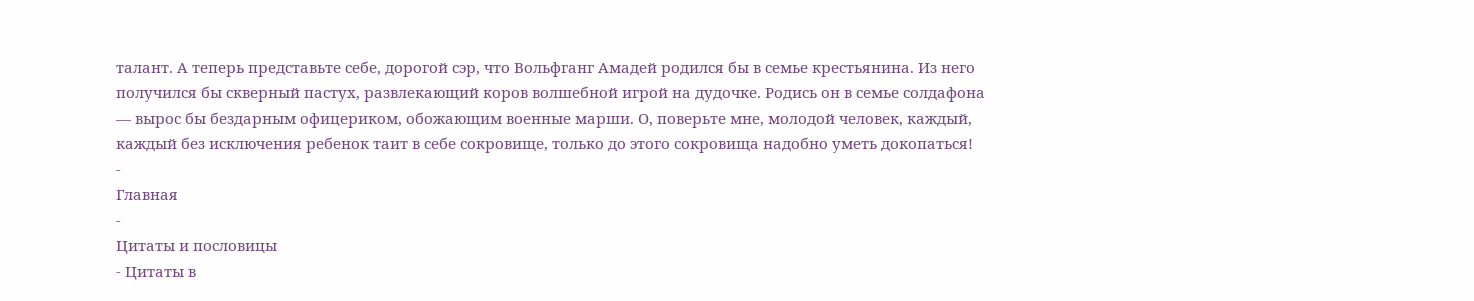талант. А теперь представьте себе, дорогой сэр, что Вольфганг Амадей родился бы в семье крестьянина. Из него получился бы скверный пастух, развлекающий коров волшебной игрой на дудочке. Родись он в семье солдафона — вырос бы бездарным офицериком, обожающим военные марши. О, поверьте мне, молодой человек, каждый, каждый без исключения ребенок таит в себе сокровище, только до этого сокровища надобно уметь докопаться!
-
Главная
-
Цитаты и пословицы
- Цитаты в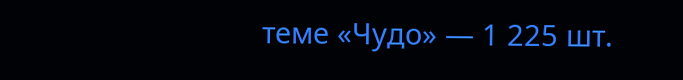теме «Чудо» — 1 225 шт.